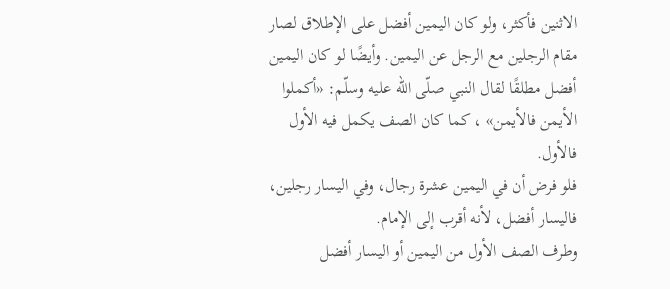الاثنين فأكثر، ولو كان اليمين أفضل على الإطلاق لصار مقام الرجلين مع الرجل عن اليمين. وأيضًا لو كان اليمين أفضل مطلقًا لقال النبي صلّى الله عليه وسلّم: «أكملوا الأيمن فالأيمن» ، كما كان الصف يكمل فيه الأول فالأول.
فلو فرض أن في اليمين عشرة رجال، وفي اليسار رجلين، فاليسار أفضل، لأنه أقرب إلى الإمام.
وطرف الصف الأول من اليمين أو اليسار أفضل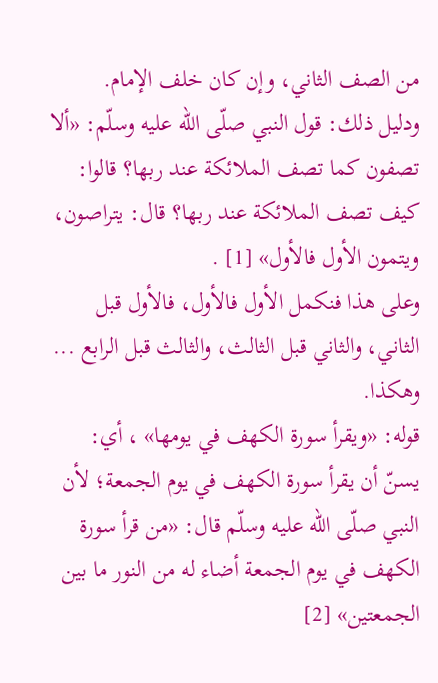من الصف الثاني، وإن كان خلف الإمام.
ودليل ذلك: قول النبي صلّى الله عليه وسلّم: «ألا تصفون كما تصف الملائكة عند ربها؟ قالوا: كيف تصف الملائكة عند ربها؟ قال: يتراصون، ويتمون الأول فالأول» [1] .
وعلى هذا فنكمل الأول فالأول، فالأول قبل الثاني، والثاني قبل الثالث، والثالث قبل الرابع ... وهكذا.
قوله: «ويقرأ سورة الكهف في يومها» ، أي: يسنّ أن يقرأ سورة الكهف في يوم الجمعة؛ لأن النبي صلّى الله عليه وسلّم قال: «من قرأ سورة الكهف في يوم الجمعة أضاء له من النور ما بين الجمعتين» [2]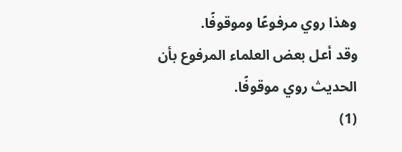وهذا روي مرفوعًا وموقوفًا.
وقد أعل بعض العلماء المرفوع بأن الحديث روي موقوفًا.
(1)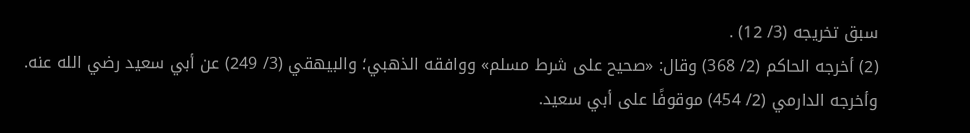سبق تخريجه (3/ 12) .
(2) أخرجه الحاكم (2/ 368) وقال: «صحيح على شرط مسلم» ووافقه الذهبي؛ والبيهقي (3/ 249) عن أبي سعيد رضي الله عنه.
وأخرجه الدارمي (2/ 454) موقوفًا على أبي سعيد.